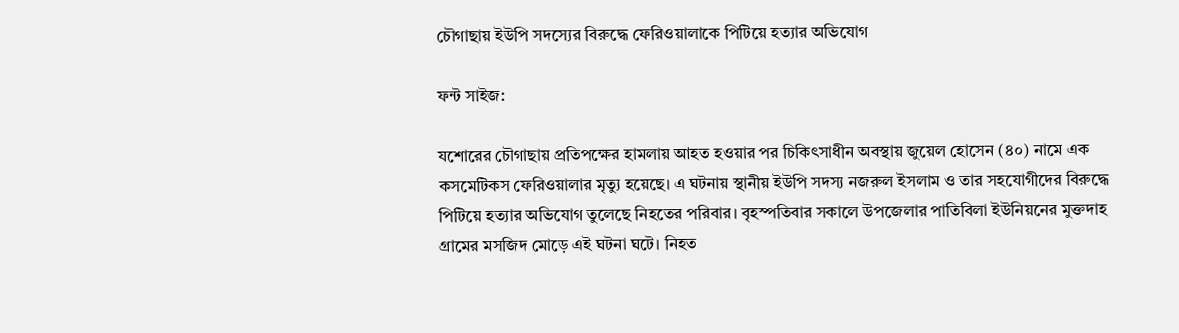চৌগাছায় ইউপি সদস্যের বিরুদ্ধে ফেরিওয়ালাকে পিটিয়ে হত্যার অভিযোগ

ফন্ট সাইজ:

যশোরের চৌগাছায় প্রতিপক্ষের হামলায় আহত হওয়ার পর চিকিৎসাধীন অবস্থায় জুয়েল হোসেন (৪০) নামে এক কসমেটিকস ফেরিওয়ালার মৃত্যু হয়েছে। এ ঘটনায় স্থানীয় ইউপি সদস্য নজরুল ইসলাম ও তার সহযোগীদের বিরুদ্ধে পিটিয়ে হত্যার অভিযোগ তুলেছে নিহতের পরিবার। বৃহস্পতিবার সকালে উপজেলার পাতিবিলা ইউনিয়নের মুক্তদাহ গ্রামের মসজিদ মোড়ে এই ঘটনা ঘটে। নিহত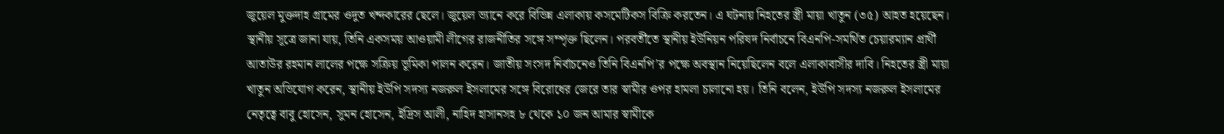জুয়েল মুক্তদাহ গ্রামের ওদুত খন্দকারের ছেলে। জুয়েল ভ্যানে করে বিভিন্ন এলাকায় কসমেটিকস বিক্রি করতেন। এ ঘটনায় নিহতের স্ত্রী মায়া খাতুন (৩৫) আহত হয়েছেন। স্থানীয় সূত্রে জানা যায়, তিনি একসময় আওয়ামী লীগের রাজনীতির সঙ্গে সম্পৃক্ত ছিলেন। পরবর্তীতে স্থানীয় ইউনিয়ন পরিষদ নির্বাচনে বিএনপি-সমর্থিত চেয়ারম্যান প্রার্থী আতাউর রহমান লালের পক্ষে সক্রিয় ভূমিকা পালন করেন। জাতীয় সংসদ নির্বাচনেও তিনি বিএনপি’র পক্ষে অবস্থান নিয়েছিলেন বলে এলাকাবাসীর দাবি। নিহতের স্ত্রী মায়া খাতুন অভিযোগ করেন, স্থানীয় ইউপি সদস্য নজরুল ইসলামের সঙ্গে বিরোধের জেরে তার স্বামীর ওপর হামলা চালানো হয়। তিনি বলেন, ইউপি সদস্য নজরুল ইসলামের নেতৃত্বে বাবু হোসেন, সুমন হোসেন, ইদ্রিস আলী, নাহিদ হাসানসহ ৮ থেকে ১০ জন আমার স্বামীকে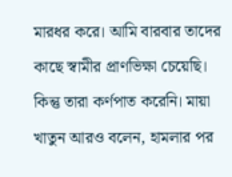মারধর করে। আমি বারবার তাদের কাছে স্বামীর প্রাণভিক্ষা চেয়েছি। কিন্তু তারা কর্ণপাত করেনি। মায়া খাতুন আরও বলেন, হামলার পর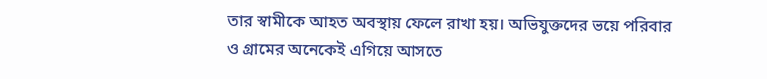তার স্বামীকে আহত অবস্থায় ফেলে রাখা হয়। অভিযুক্তদের ভয়ে পরিবার ও গ্রামের অনেকেই এগিয়ে আসতে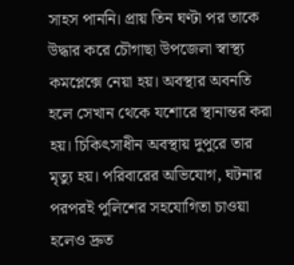সাহস পাননি। প্রায় তিন ঘণ্টা পর তাকে উদ্ধার করে চৌগাছা উপজেলা স্বাস্থ্য কমপ্লেক্সে নেয়া হয়। অবস্থার অবনতি হলে সেখান থেকে যশোরে স্থানান্তর করা হয়। চিকিৎসাধীন অবস্থায় দুপুরে তার মৃত্যু হয়। পরিবারের অভিযোগ, ঘটনার পরপরই পুলিশের সহযোগিতা চাওয়া হলেও দ্রুত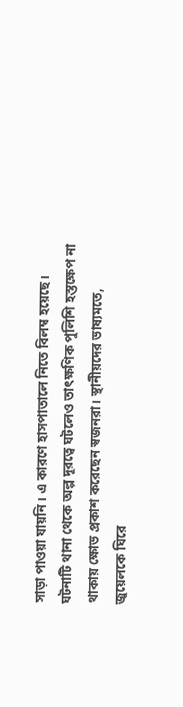সাড়া পাওয়া যায়নি। এ কারণে হাসপাতালে নিতে বিলম্ব হয়েছে। ঘটনাটি থানা থেকে অল্প দূরত্বে ঘটলেও তাৎক্ষণিক পুলিশি হস্তক্ষেপ না থাকায় ক্ষোভ প্রকাশ করেছেন স্বজনরা। স্থানীয়দের ভাষ্যমতে, জুয়েলকে ঘিরে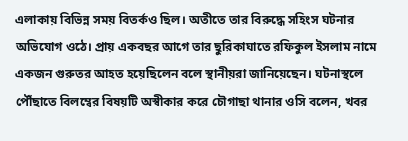এলাকায় বিভিন্ন সময় বিতর্কও ছিল। অতীতে তার বিরুদ্ধে সহিংস ঘটনার অভিযোগ ওঠে। প্রায় একবছর আগে তার ছুরিকাঘাতে রফিকুল ইসলাম নামে একজন গুরুতর আহত হয়েছিলেন বলে স্থানীয়রা জানিয়েছেন। ঘটনাস্থলে পৌঁছাতে বিলম্বের বিষয়টি অস্বীকার করে চৌগাছা থানার ওসি বলেন, খবর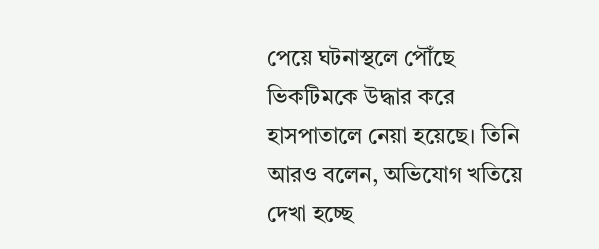পেয়ে ঘটনাস্থলে পৌঁছে ভিকটিমকে উদ্ধার করে হাসপাতালে নেয়া হয়েছে। তিনি আরও বলেন, অভিযোগ খতিয়ে দেখা হচ্ছে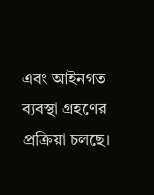এবং আইনগত ব্যবস্থা গ্রহণের প্রক্রিয়া চলছে।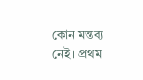কোন মন্তব্য নেই। প্রথম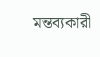মন্তব্যকারী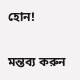হোন!

মন্তব্য করুন